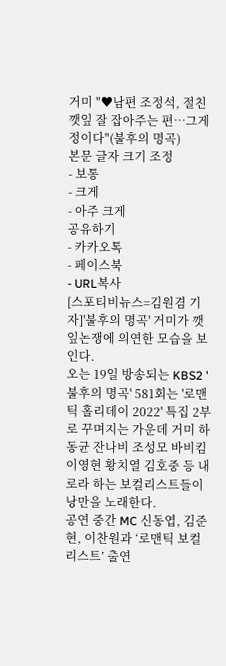거미 "♥남편 조정석, 절친 깻잎 잘 잡아주는 편…그게 정이다"(불후의 명곡)
본문 글자 크기 조정
- 보통
- 크게
- 아주 크게
공유하기
- 카카오톡
- 페이스북
- URL복사
[스포티비뉴스=김원겸 기자]'불후의 명곡' 거미가 깻잎논쟁에 의연한 모습을 보인다.
오는 19일 방송되는 KBS2 '불후의 명곡' 581회는 '로맨틱 홀리데이 2022' 특집 2부로 꾸며지는 가운데 거미 하동균 잔나비 조성모 바비킴 이영현 황치열 김호중 등 내로라 하는 보컬리스트들이 낭만을 노래한다.
공연 중간 MC 신동엽, 김준현, 이찬원과 ‘로맨틱 보컬리스트’ 출연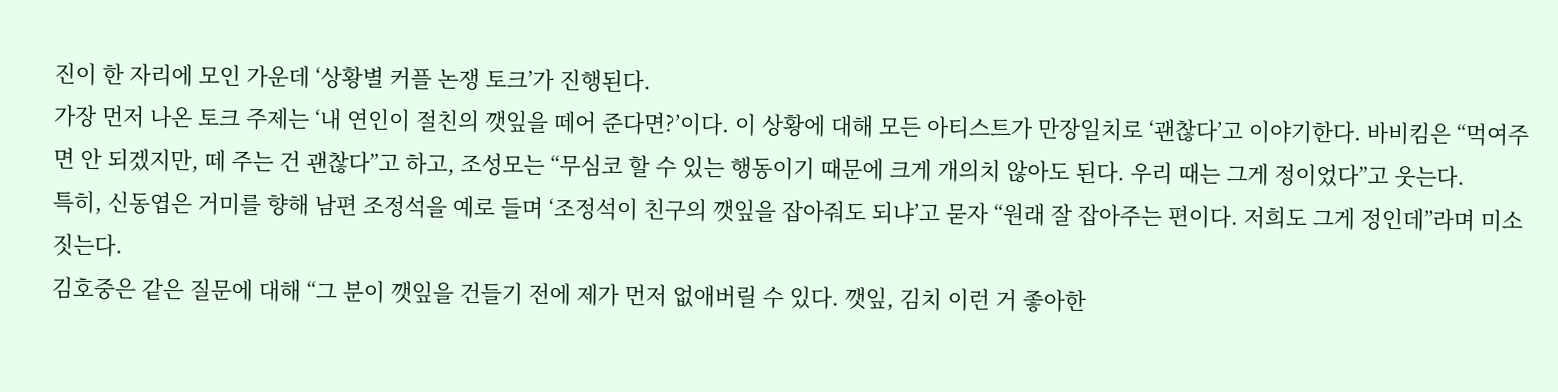진이 한 자리에 모인 가운데 ‘상황별 커플 논쟁 토크’가 진행된다.
가장 먼저 나온 토크 주제는 ‘내 연인이 절친의 깻잎을 떼어 준다면?’이다. 이 상황에 대해 모든 아티스트가 만장일치로 ‘괜찮다’고 이야기한다. 바비킴은 “먹여주면 안 되겠지만, 떼 주는 건 괜찮다”고 하고, 조성모는 “무심코 할 수 있는 행동이기 때문에 크게 개의치 않아도 된다. 우리 때는 그게 정이었다”고 웃는다.
특히, 신동엽은 거미를 향해 남편 조정석을 예로 들며 ‘조정석이 친구의 깻잎을 잡아줘도 되냐’고 묻자 “원래 잘 잡아주는 편이다. 저희도 그게 정인데”라며 미소 짓는다.
김호중은 같은 질문에 대해 “그 분이 깻잎을 건들기 전에 제가 먼저 없애버릴 수 있다. 깻잎, 김치 이런 거 좋아한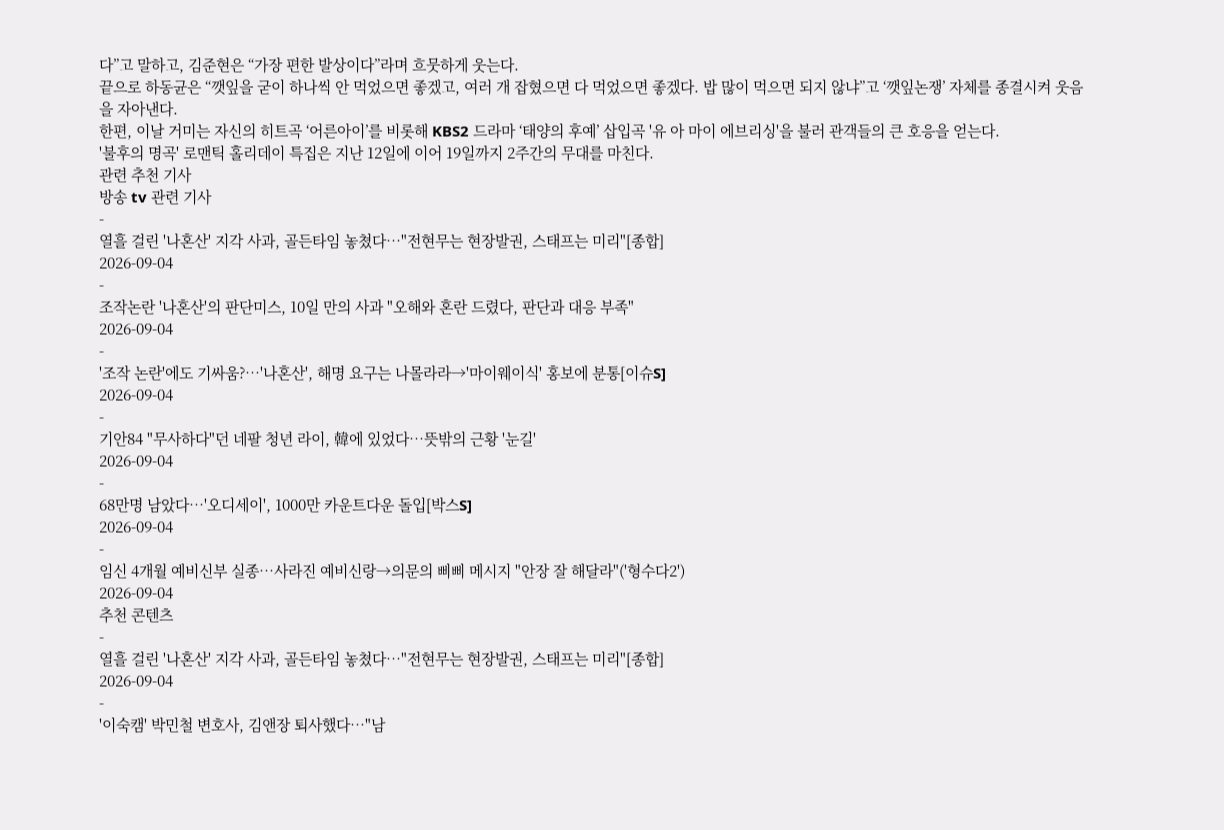다”고 말하고, 김준현은 “가장 편한 발상이다”라며 흐뭇하게 웃는다.
끝으로 하동균은 “깻잎을 굳이 하나씩 안 먹었으면 좋겠고, 여러 개 잡혔으면 다 먹었으면 좋겠다. 밥 많이 먹으면 되지 않냐”고 ‘깻잎논쟁’ 자체를 종결시켜 웃음을 자아낸다.
한편, 이날 거미는 자신의 히트곡 ‘어른아이’를 비롯해 KBS2 드라마 ‘태양의 후예’ 삽입곡 '유 아 마이 에브리싱'을 불러 관객들의 큰 호응을 얻는다.
'불후의 명곡' 로맨틱 홀리데이 특집은 지난 12일에 이어 19일까지 2주간의 무대를 마친다.
관련 추천 기사
방송 tv 관련 기사
-
열흘 걸린 '나혼산' 지각 사과, 골든타임 놓쳤다…"전현무는 현장발권, 스태프는 미리"[종합]
2026-09-04
-
조작논란 '나혼산'의 판단미스, 10일 만의 사과 "오해와 혼란 드렸다, 판단과 대응 부족"
2026-09-04
-
'조작 논란'에도 기싸움?…'나혼산', 해명 요구는 나몰라라→'마이웨이식' 홍보에 분통[이슈S]
2026-09-04
-
기안84 "무사하다"던 네팔 청년 라이, 韓에 있었다…뜻밖의 근황 '눈길'
2026-09-04
-
68만명 남았다…'오디세이', 1000만 카운트다운 돌입[박스S]
2026-09-04
-
임신 4개월 예비신부 실종…사라진 예비신랑→의문의 삐삐 메시지 "안장 잘 해달라"('형수다2')
2026-09-04
추천 콘텐츠
-
열흘 걸린 '나혼산' 지각 사과, 골든타임 놓쳤다…"전현무는 현장발권, 스태프는 미리"[종합]
2026-09-04
-
'이숙캠' 박민철 변호사, 김앤장 퇴사했다…"남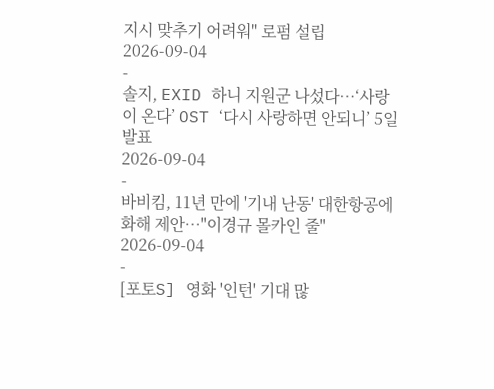지시 맞추기 어려워" 로펌 설립
2026-09-04
-
솔지, EXID 하니 지원군 나섰다…‘사랑이 온다’ OST ‘다시 사랑하면 안되니’ 5일 발표
2026-09-04
-
바비킴, 11년 만에 '기내 난동' 대한항공에 화해 제안…"이경규 몰카인 줄"
2026-09-04
-
[포토S] 영화 '인턴' 기대 많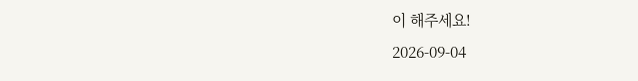이 해주세요!
2026-09-04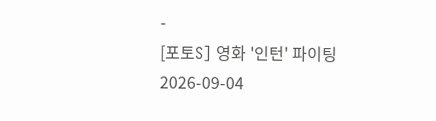-
[포토S] 영화 '인턴' 파이팅
2026-09-04